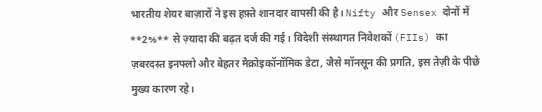भारतीय शेयर बाज़ारों ने इस हफ़्ते शानदार वापसी की है। Nifty और Sensex दोनों में **2%** से ज़्यादा की बढ़त दर्ज की गई। विदेशी संस्थागत निवेशकों (FIIs) का ज़बरदस्त इनफ्लो और बेहतर मैक्रोइकॉनॉमिक डेटा, जैसे मॉनसून की प्रगति, इस तेज़ी के पीछे मुख्य कारण रहे।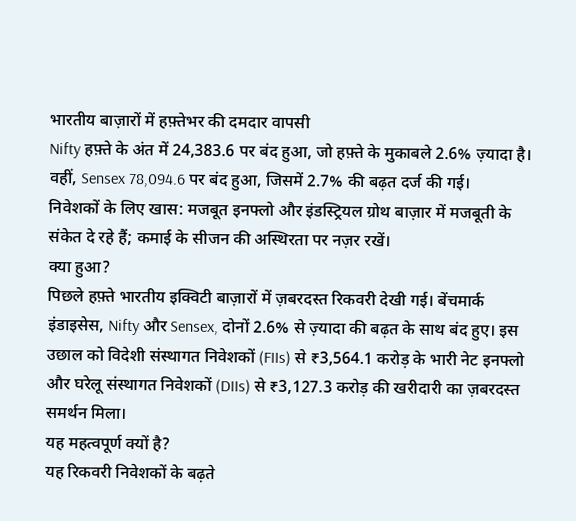भारतीय बाज़ारों में हफ़्तेभर की दमदार वापसी
Nifty हफ़्ते के अंत में 24,383.6 पर बंद हुआ, जो हफ़्ते के मुकाबले 2.6% ज़्यादा है। वहीं, Sensex 78,094.6 पर बंद हुआ, जिसमें 2.7% की बढ़त दर्ज की गई।
निवेशकों के लिए खास: मजबूत इनफ्लो और इंडस्ट्रियल ग्रोथ बाज़ार में मजबूती के संकेत दे रहे हैं; कमाई के सीजन की अस्थिरता पर नज़र रखें।
क्या हुआ?
पिछले हफ़्ते भारतीय इक्विटी बाज़ारों में ज़बरदस्त रिकवरी देखी गई। बेंचमार्क इंडाइसेस, Nifty और Sensex, दोनों 2.6% से ज़्यादा की बढ़त के साथ बंद हुए। इस उछाल को विदेशी संस्थागत निवेशकों (FIIs) से ₹3,564.1 करोड़ के भारी नेट इनफ्लो और घरेलू संस्थागत निवेशकों (DIIs) से ₹3,127.3 करोड़ की खरीदारी का ज़बरदस्त समर्थन मिला।
यह महत्वपूर्ण क्यों है?
यह रिकवरी निवेशकों के बढ़ते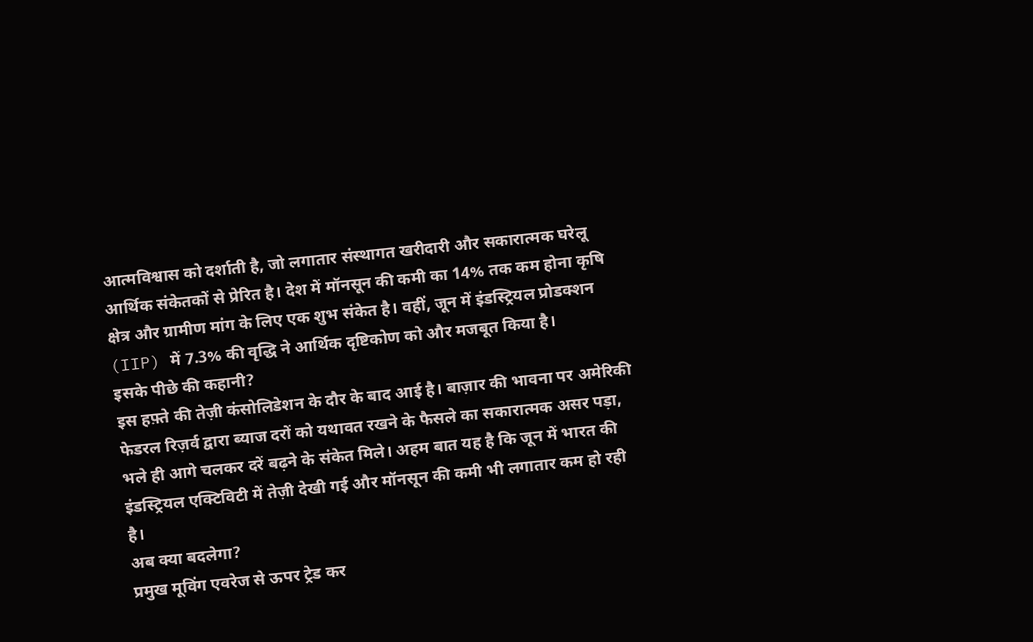आत्मविश्वास को दर्शाती है, जो लगातार संस्थागत खरीदारी और सकारात्मक घरेलू आर्थिक संकेतकों से प्रेरित है। देश में मॉनसून की कमी का 14% तक कम होना कृषि क्षेत्र और ग्रामीण मांग के लिए एक शुभ संकेत है। वहीं, जून में इंडस्ट्रियल प्रोडक्शन (IIP) में 7.3% की वृद्धि ने आर्थिक दृष्टिकोण को और मजबूत किया है।
इसके पीछे की कहानी?
इस हफ़्ते की तेज़ी कंसोलिडेशन के दौर के बाद आई है। बाज़ार की भावना पर अमेरिकी फेडरल रिज़र्व द्वारा ब्याज दरों को यथावत रखने के फैसले का सकारात्मक असर पड़ा, भले ही आगे चलकर दरें बढ़ने के संकेत मिले। अहम बात यह है कि जून में भारत की इंडस्ट्रियल एक्टिविटी में तेज़ी देखी गई और मॉनसून की कमी भी लगातार कम हो रही है।
अब क्या बदलेगा?
प्रमुख मूविंग एवरेज से ऊपर ट्रेड कर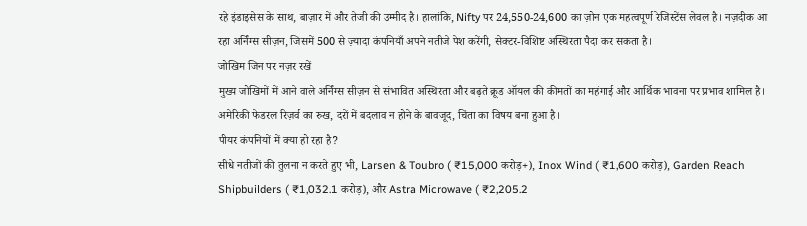रहे इंडाइसेस के साथ, बाज़ार में और तेजी की उम्मीद है। हालांकि, Nifty पर 24,550-24,600 का ज़ोन एक महत्वपूर्ण रेजिस्टेंस लेवल है। नज़दीक आ रहा अर्निंग्स सीज़न, जिसमें 500 से ज़्यादा कंपनियाँ अपने नतीजे पेश करेंगी, सेक्टर-विशिष्ट अस्थिरता पैदा कर सकता है।
जोखिम जिन पर नज़र रखें
मुख्य जोखिमों में आने वाले अर्निंग्स सीज़न से संभावित अस्थिरता और बढ़ते क्रूड ऑयल की कीमतों का महंगाई और आर्थिक भावना पर प्रभाव शामिल है। अमेरिकी फेडरल रिज़र्व का रुख, दरों में बदलाव न होने के बावजूद, चिंता का विषय बना हुआ है।
पीयर कंपनियों में क्या हो रहा है?
सीधे नतीजों की तुलना न करते हुए भी, Larsen & Toubro ( ₹15,000 करोड़+), Inox Wind ( ₹1,600 करोड़), Garden Reach Shipbuilders ( ₹1,032.1 करोड़), और Astra Microwave ( ₹2,205.2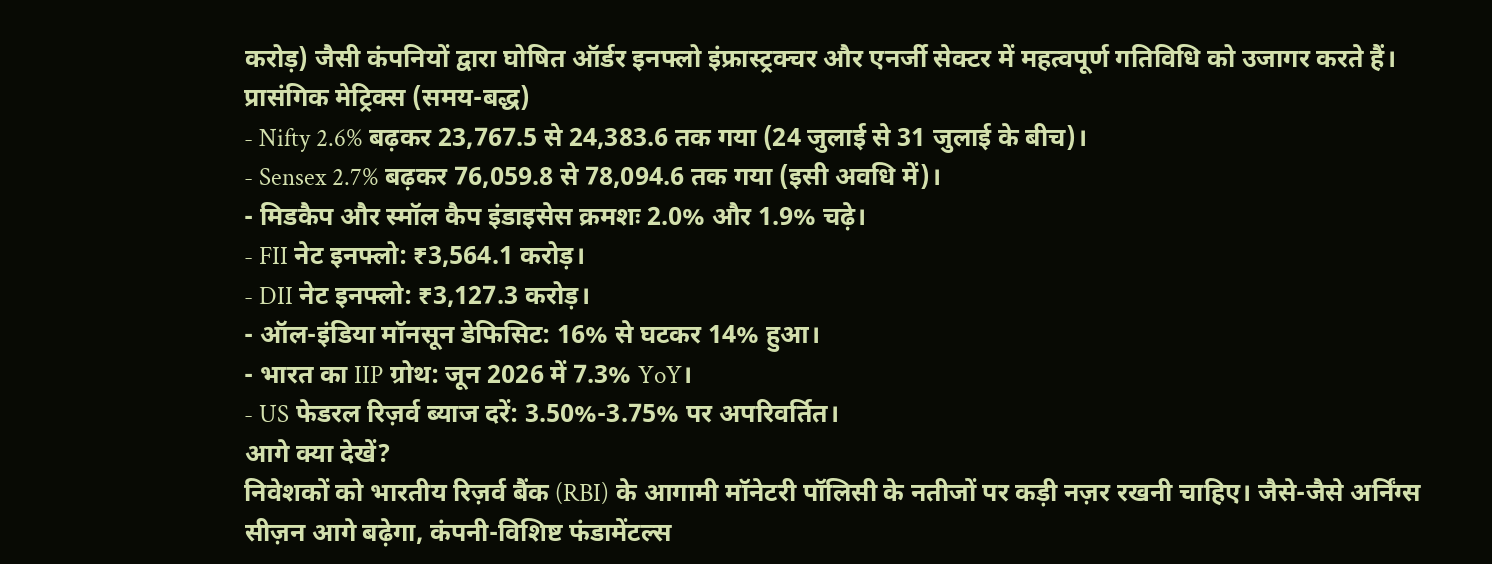करोड़) जैसी कंपनियों द्वारा घोषित ऑर्डर इनफ्लो इंफ्रास्ट्रक्चर और एनर्जी सेक्टर में महत्वपूर्ण गतिविधि को उजागर करते हैं।
प्रासंगिक मेट्रिक्स (समय-बद्ध)
- Nifty 2.6% बढ़कर 23,767.5 से 24,383.6 तक गया (24 जुलाई से 31 जुलाई के बीच)।
- Sensex 2.7% बढ़कर 76,059.8 से 78,094.6 तक गया (इसी अवधि में)।
- मिडकैप और स्मॉल कैप इंडाइसेस क्रमशः 2.0% और 1.9% चढ़े।
- FII नेट इनफ्लो: ₹3,564.1 करोड़।
- DII नेट इनफ्लो: ₹3,127.3 करोड़।
- ऑल-इंडिया मॉनसून डेफिसिट: 16% से घटकर 14% हुआ।
- भारत का IIP ग्रोथ: जून 2026 में 7.3% YoY।
- US फेडरल रिज़र्व ब्याज दरें: 3.50%-3.75% पर अपरिवर्तित।
आगे क्या देखें?
निवेशकों को भारतीय रिज़र्व बैंक (RBI) के आगामी मॉनेटरी पॉलिसी के नतीजों पर कड़ी नज़र रखनी चाहिए। जैसे-जैसे अर्निंग्स सीज़न आगे बढ़ेगा, कंपनी-विशिष्ट फंडामेंटल्स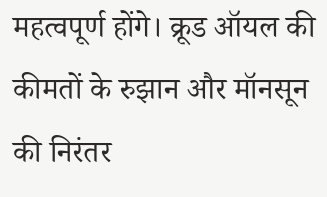महत्वपूर्ण होंगे। क्रूड ऑयल की कीमतों के रुझान और मॉनसून की निरंतर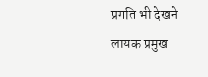प्रगति भी देखने लायक प्रमुख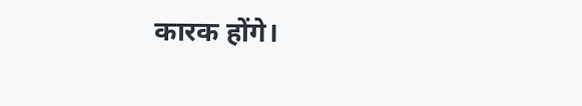कारक होंगे।